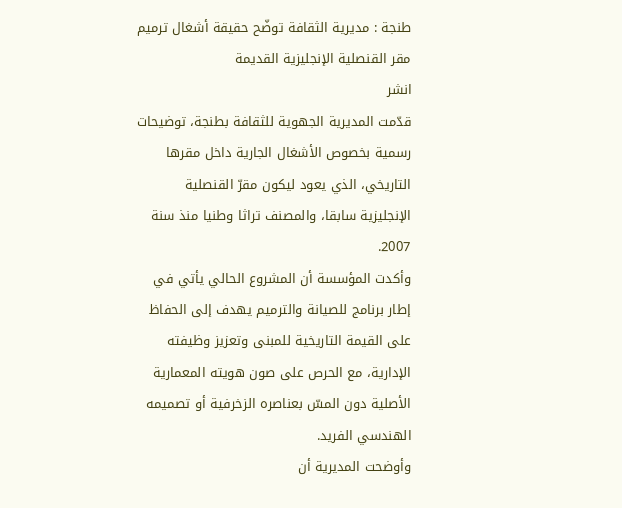طنجة : مديرية الثقافة توضّح حقيقة أشغال ترميم مقر القنصلية الإنجليزية القديمة
انشر
قدّمت المديرية الجهوية للثقافة بطنجة، توضيحات رسمية بخصوص الأشغال الجارية داخل مقرها التاريخي، الذي يعود ليكون مقرّ القنصلية الإنجليزية سابقا، والمصنف تراثا وطنيا منذ سنة 2007.
وأكدت المؤسسة أن المشروع الحالي يأتي في إطار برنامج للصيانة والترميم يهدف إلى الحفاظ على القيمة التاريخية للمبنى وتعزيز وظيفته الإدارية، مع الحرص على صون هويته المعمارية الأصلية دون المسّ بعناصره الزخرفية أو تصميمه الهندسي الفريد.
وأوضحت المديرية أن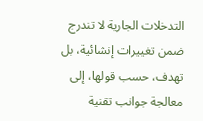التدخلات الجارية لا تندرج ضمن تغييرات إنشائية، بل تهدف، حسب قولها، إلى معالجة جوانب تقنية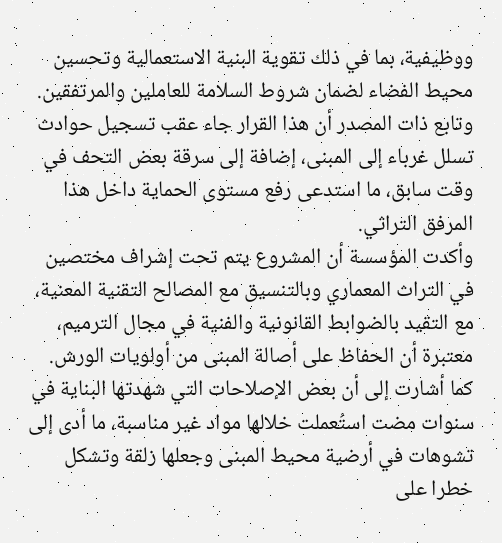ووظيفية، بما في ذلك تقوية البنية الاستعمالية وتحسين محيط الفضاء لضمان شروط السلامة للعاملين والمرتفقين.
وتابع ذات المصدر أن هذا القرار جاء عقب تسجيل حوادث تسلل غرباء إلى المبنى، إضافة إلى سرقة بعض التحف في وقت سابق، ما استدعى رفع مستوى الحماية داخل هذا المرفق التراثي.
وأكدت المؤسسة أن المشروع يتم تحت إشراف مختصين في التراث المعماري وبالتنسيق مع المصالح التقنية المعنية، مع التقيد بالضوابط القانونية والفنية في مجال الترميم، معتبرة أن الحفاظ على أصالة المبنى من أولويات الورش.
كما أشارت إلى أن بعض الإصلاحات التي شهدتها البناية في سنوات مضت استُعملت خلالها مواد غير مناسبة، ما أدى إلى تشوهات في أرضية محيط المبنى وجعلها زلقة وتشكل خطرا على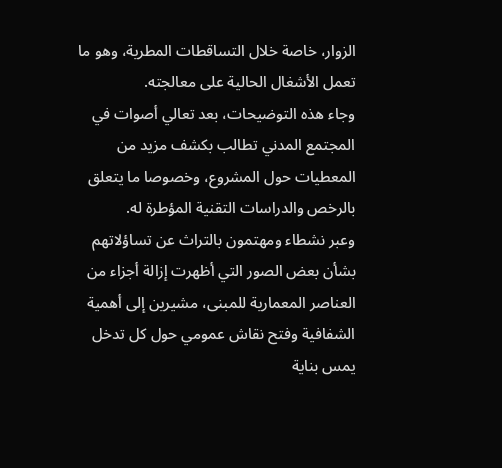الزوار، خاصة خلال التساقطات المطرية، وهو ما تعمل الأشغال الحالية على معالجته.
وجاء هذه التوضيحات، بعد تعالي أصوات في المجتمع المدني تطالب بكشف مزيد من المعطيات حول المشروع، وخصوصا ما يتعلق بالرخص والدراسات التقنية المؤطرة له.
وعبر نشطاء ومهتمون بالتراث عن تساؤلاتهم بشأن بعض الصور التي أظهرت إزالة أجزاء من العناصر المعمارية للمبنى، مشيرين إلى أهمية الشفافية وفتح نقاش عمومي حول كل تدخل يمس بناية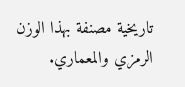تاريخية مصنفة بهذا الوزن الرمزي والمعماري.